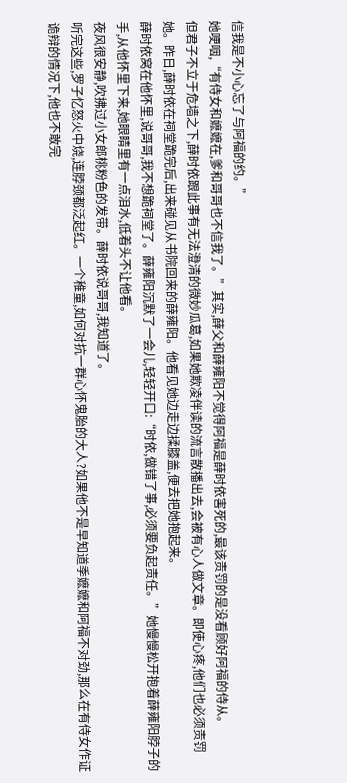信我是不小心忘了与阿福的约。”
她哽咽,“有侍女和嬷嬷在,爹和哥哥也不信我了。”其实,薛父和薛雍阳不觉得阿福是薛时依害死的,最该责罚的是没看顾好阿福的侍从。
但君子不立于危墙之下,薛时依跟此事有无法澄清的微妙瓜葛,如果她欺凌伴读的流言散播出去,会被有心人做文章。即使心疼,他们也必须责罚她。昨日,薛时依在祠堂跪完后,出来碰见从书院回来的薛雍阳。他看见她边走边揉膝盖,便去把她抱起来。
薛时依窝在他怀里,说哥哥,我不想跪祠堂了。薛雍阳沉默了一会儿,轻轻开口:“时依,做错了事,必须要负起责任。”她慢慢松开抱着薛雍阳脖子的手,从他怀里下来,她眼睛里有一点泪水,低着头不让他看。
夜风很安静,吹拂过小女郎桃粉色的发带。薛时依说哥哥,我知道了。
听完这些,罗子忆怒火中烧,连脖颈都泛起红。一个稚童,如何对抗一群心怀鬼胎的大人?如果他不是早知道季嬷嬷和阿福不对劲,那么在有侍女作证诡辩的情况下,他也不敢完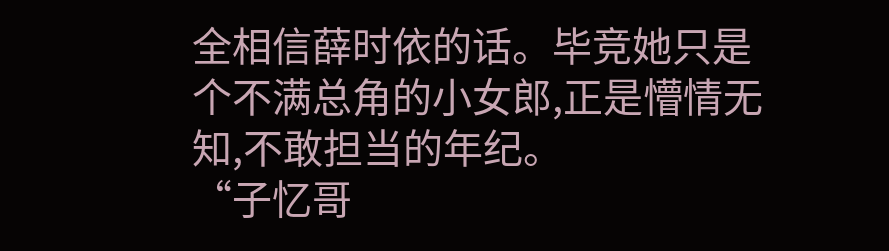全相信薛时依的话。毕竞她只是个不满总角的小女郎,正是懵情无知,不敢担当的年纪。
“子忆哥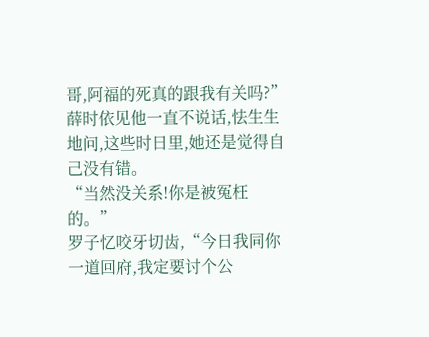哥,阿福的死真的跟我有关吗?”薛时依见他一直不说话,怯生生地问,这些时日里,她还是觉得自己没有错。
“当然没关系!你是被冤枉的。”
罗子忆咬牙切齿,“今日我同你一道回府,我定要讨个公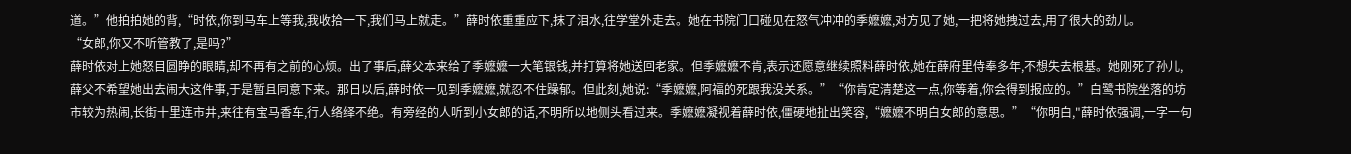道。”他拍拍她的背,“时依,你到马车上等我,我收拾一下,我们马上就走。”薛时依重重应下,抹了泪水,往学堂外走去。她在书院门口碰见在怒气冲冲的季嬷嬷,对方见了她,一把将她拽过去,用了很大的劲儿。
“女郎,你又不听管教了,是吗?”
薛时依对上她怒目圆睁的眼睛,却不再有之前的心烦。出了事后,薛父本来给了季嬷嬷一大笔银钱,并打算将她送回老家。但季嬷嬷不肯,表示还愿意继续照料薛时依,她在薛府里侍奉多年,不想失去根基。她刚死了孙儿,薛父不希望她出去闹大这件事,于是暂且同意下来。那日以后,薛时依一见到季嬷嬷,就忍不住躁郁。但此刻,她说:“季嬷嬷,阿福的死跟我没关系。”“你肯定清楚这一点,你等着,你会得到报应的。”白鹭书院坐落的坊市较为热闹,长街十里连市井,来往有宝马香车,行人络绎不绝。有旁经的人听到小女郎的话,不明所以地侧头看过来。季嬷嬷凝视着薛时依,僵硬地扯出笑容,“嬷嬷不明白女郎的意思。”“你明白,"薛时依强调,一字一句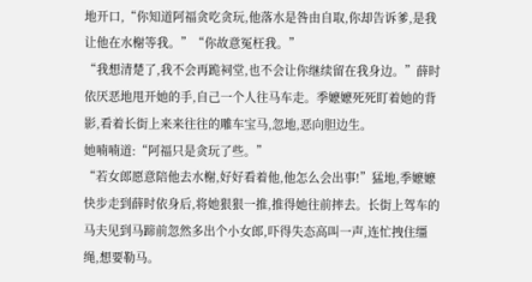地开口,“你知道阿福贪吃贪玩,他落水是咎由自取,你却告诉爹,是我让他在水榭等我。”“你故意冤枉我。”
“我想清楚了,我不会再跪祠堂,也不会让你继续留在我身边。”薛时依厌恶地甩开她的手,自己一个人往马车走。季嬷嬷死死盯着她的背影,看着长街上来来往往的雕车宝马,忽地,恶向胆边生。
她喃喃道:“阿福只是贪玩了些。”
“若女郎愿意陪他去水榭,好好看着他,他怎么会出事!”猛地,季嬷嬷快步走到薛时依身后,将她狠狠一推,推得她往前摔去。长街上驾车的马夫见到马蹄前忽然多出个小女郎,吓得失态高叫一声,连忙拽住缰绳,想要勒马。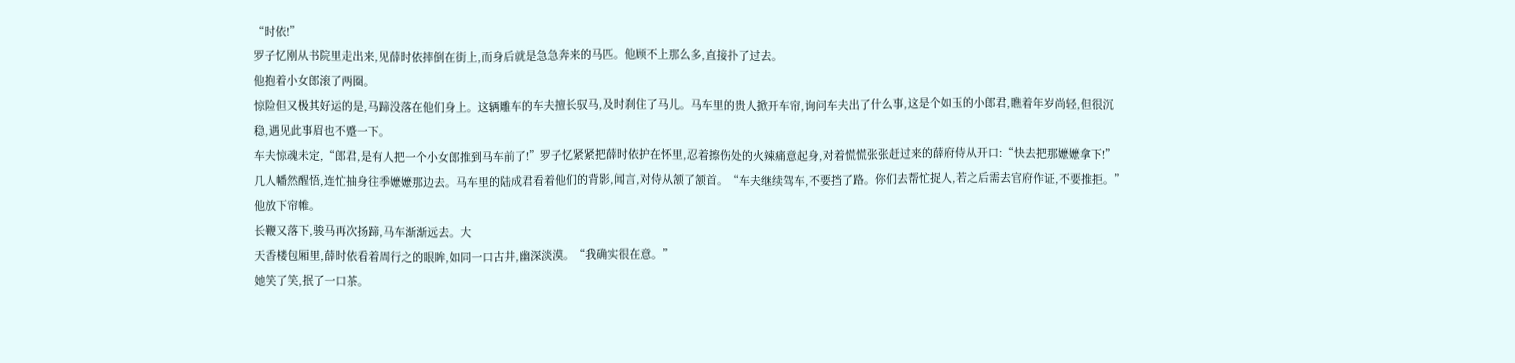“时依!”
罗子忆刚从书院里走出来,见薛时依摔倒在街上,而身后就是急急奔来的马匹。他顾不上那么多,直接扑了过去。
他抱着小女郎滚了两圈。
惊险但又极其好运的是,马蹄没落在他们身上。这辆雕车的车夫擅长驭马,及时刹住了马儿。马车里的贵人掀开车帘,询问车夫出了什么事,这是个如玉的小郎君,瞧着年岁尚轻,但很沉稳,遇见此事眉也不蹙一下。
车夫惊魂未定,“郎君,是有人把一个小女郎推到马车前了!”罗子忆紧紧把薛时依护在怀里,忍着擦伤处的火辣痛意起身,对着慌慌张张赶过来的薛府侍从开口:“快去把那嬷嬷拿下!”几人幡然醒悟,连忙抽身往季嬷嬷那边去。马车里的陆成君看着他们的背影,闻言,对侍从颔了颔首。“车夫继续驾车,不要挡了路。你们去帮忙捉人,若之后需去官府作证,不要推拒。”
他放下帘帷。
长鞭又落下,骏马再次扬蹄,马车渐渐远去。大
天香楼包厢里,薛时依看着周行之的眼眸,如同一口古井,幽深淡漠。“我确实很在意。”
她笑了笑,抿了一口茶。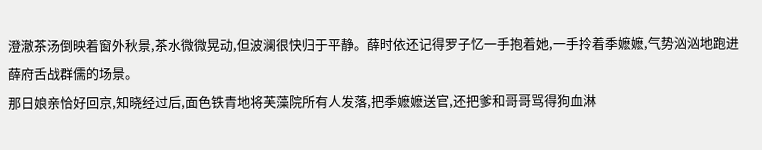澄澈茶汤倒映着窗外秋景,茶水微微晃动,但波澜很快归于平静。薛时依还记得罗子忆一手抱着她,一手拎着季嬷嬷,气势汹汹地跑进薛府舌战群儒的场景。
那日娘亲恰好回京,知晓经过后,面色铁青地将芙藻院所有人发落,把季嬷嬷送官,还把爹和哥哥骂得狗血淋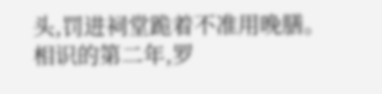头,罚进祠堂跪着不准用晚膳。相识的第二年,罗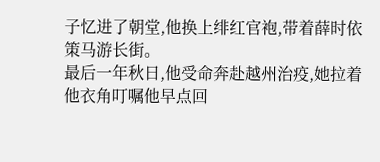子忆进了朝堂,他换上绯红官袍,带着薛时依策马游长街。
最后一年秋日,他受命奔赴越州治疫,她拉着他衣角叮嘱他早点回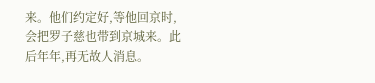来。他们约定好,等他回京时,会把罗子慈也带到京城来。此后年年,再无故人消息。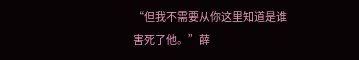“但我不需要从你这里知道是谁害死了他。”薛